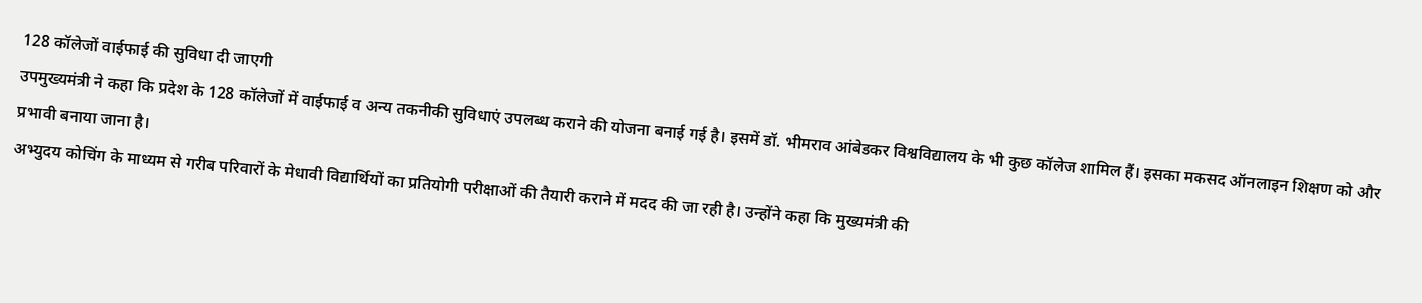128 कॉलेजों वाईफाई की सुविधा दी जाएगी
उपमुख्यमंत्री ने कहा कि प्रदेश के 128 कॉलेजों में वाईफाई व अन्य तकनीकी सुविधाएं उपलब्ध कराने की योजना बनाई गई है। इसमें डॉ. भीमराव आंबेडकर विश्वविद्यालय के भी कुछ कॉलेज शामिल हैं। इसका मकसद ऑनलाइन शिक्षण को और प्रभावी बनाया जाना है।
अभ्युदय कोचिंग के माध्यम से गरीब परिवारों के मेधावी विद्यार्थियों का प्रतियोगी परीक्षाओं की तैयारी कराने में मदद की जा रही है। उन्होंने कहा कि मुख्यमंत्री की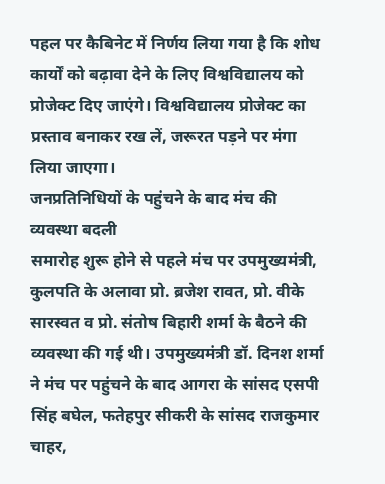पहल पर कैबिनेट में निर्णय लिया गया है कि शोध कार्यों को बढ़ावा देने के लिए विश्वविद्यालय को प्रोजेक्ट दिए जाएंगे। विश्वविद्यालय प्रोजेक्ट का प्रस्ताव बनाकर रख लें, जरूरत पड़ने पर मंगा लिया जाएगा।
जनप्रतिनिधियों के पहुंचने के बाद मंच की व्यवस्था बदली
समारोह शुरू होने से पहले मंच पर उपमुख्यमंत्री, कुलपति के अलावा प्रो. ब्रजेश रावत, प्रो. वीके सारस्वत व प्रो. संतोष बिहारी शर्मा के बैठने की व्यवस्था की गई थी। उपमुख्यमंत्री डॉ. दिनश शर्मा ने मंच पर पहुंचने के बाद आगरा के सांसद एसपी सिंह बघेल, फतेहपुर सीकरी के सांसद राजकुमार चाहर,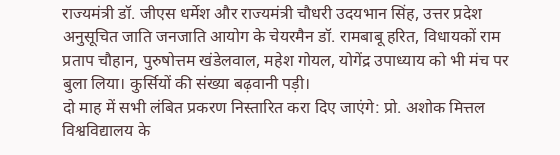राज्यमंत्री डॉ. जीएस धर्मेश और राज्यमंत्री चौधरी उदयभान सिंह, उत्तर प्रदेश अनुसूचित जाति जनजाति आयोग के चेयरमैन डॉ. रामबाबू हरित, विधायकों राम प्रताप चौहान, पुरुषोत्तम खंडेलवाल, महेश गोयल, योगेंद्र उपाध्याय को भी मंच पर बुला लिया। कुर्सियों की संख्या बढ़वानी पड़ी।
दो माह में सभी लंबित प्रकरण निस्तारित करा दिए जाएंगे: प्रो. अशोक मित्तल
विश्वविद्यालय के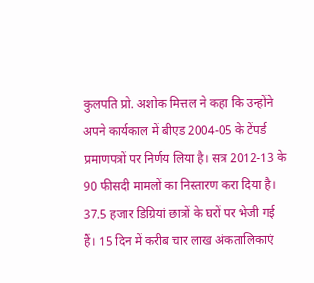कुलपति प्रो. अशोक मित्तल ने कहा कि उन्होंने अपने कार्यकाल में बीएड 2004-05 के टेंपर्ड प्रमाणपत्रों पर निर्णय लिया है। सत्र 2012-13 के 90 फीसदी मामलों का निस्तारण करा दिया है। 37.5 हजार डिग्रियां छात्रों के घरों पर भेजी गई हैं। 15 दिन में करीब चार लाख अंकतालिकाएं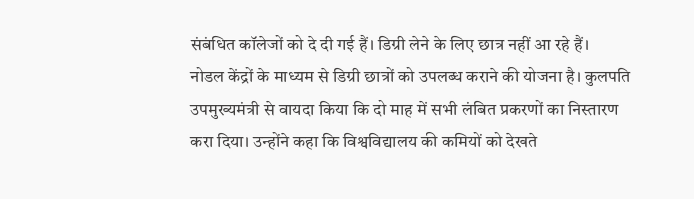संबंधित कॉलेजों को दे दी गई हैं। डिग्री लेने के लिए छात्र नहीं आ रहे हैं।
नोडल केंद्रों के माध्यम से डिग्री छात्रों को उपलब्ध कराने की योजना है। कुलपति उपमुख्यमंत्री से वायदा किया कि दो माह में सभी लंबित प्रकरणों का निस्तारण करा दिया। उन्होंने कहा कि विश्वविद्यालय की कमियों को देखते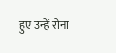हुए उन्हें रोना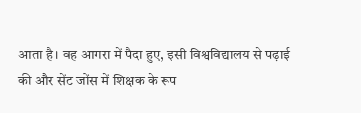आता है। वह आगरा में पैदा हुए, इसी विश्वविद्यालय से पढ़ाई की और सेंट जोंस में शिक्षक के रूप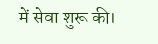में सेवा शुरू की।